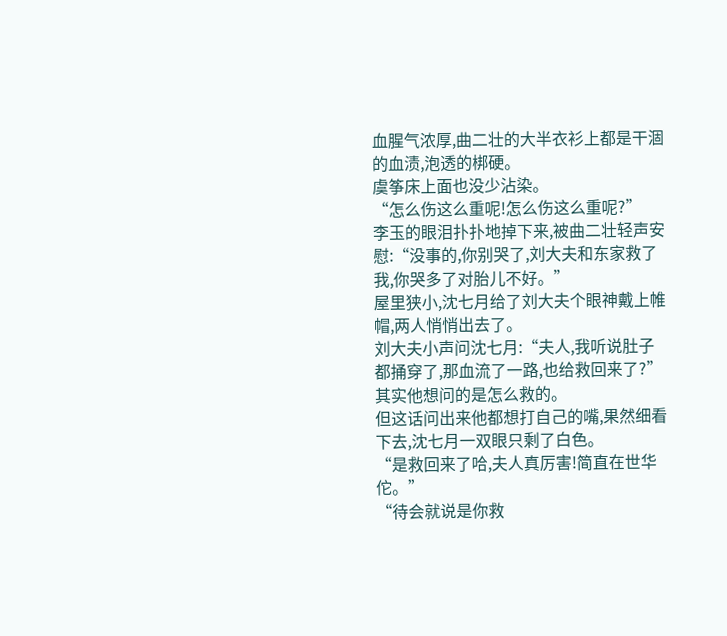血腥气浓厚,曲二壮的大半衣衫上都是干涸的血渍,泡透的梆硬。
虞筝床上面也没少沾染。
“怎么伤这么重呢!怎么伤这么重呢?”
李玉的眼泪扑扑地掉下来,被曲二壮轻声安慰:“没事的,你别哭了,刘大夫和东家救了我,你哭多了对胎儿不好。”
屋里狭小,沈七月给了刘大夫个眼神戴上帷帽,两人悄悄出去了。
刘大夫小声问沈七月:“夫人,我听说肚子都捅穿了,那血流了一路,也给救回来了?”
其实他想问的是怎么救的。
但这话问出来他都想打自己的嘴,果然细看下去,沈七月一双眼只剩了白色。
“是救回来了哈,夫人真厉害!简直在世华佗。”
“待会就说是你救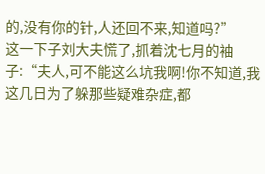的,没有你的针,人还回不来,知道吗?”
这一下子刘大夫慌了,抓着沈七月的袖子:“夫人,可不能这么坑我啊!你不知道,我这几日为了躲那些疑难杂症,都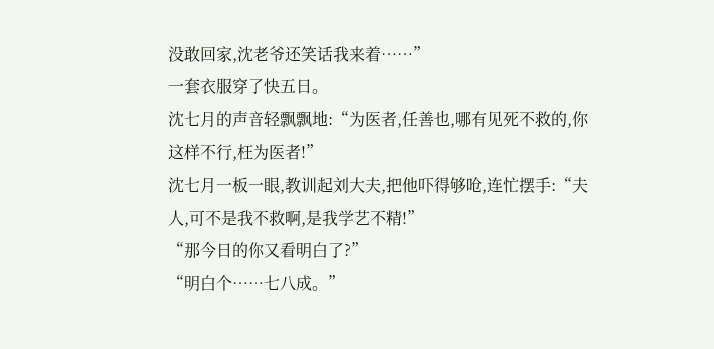没敢回家,沈老爷还笑话我来着……”
一套衣服穿了快五日。
沈七月的声音轻飘飘地:“为医者,任善也,哪有见死不救的,你这样不行,枉为医者!”
沈七月一板一眼,教训起刘大夫,把他吓得够呛,连忙摆手:“夫人,可不是我不救啊,是我学艺不精!”
“那今日的你又看明白了?”
“明白个……七八成。”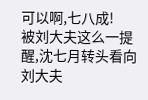可以啊,七八成!
被刘大夫这么一提醒,沈七月转头看向刘大夫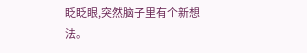眨眨眼,突然脑子里有个新想法。